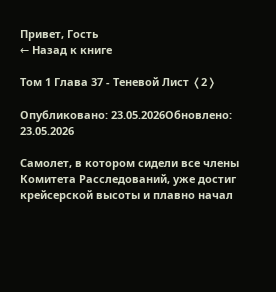Привет, Гость
← Назад к книге

Том 1 Глава 37 - Теневой Лист ❬2❭

Опубликовано: 23.05.2026Обновлено: 23.05.2026

Самолет, в котором сидели все члены Комитета Расследований, уже достиг крейсерской высоты и плавно начал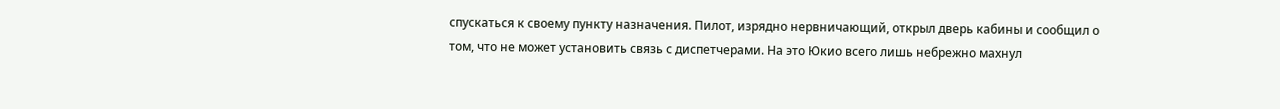спускаться к своему пункту назначения. Пилот, изрядно нервничающий, открыл дверь кабины и сообщил о том, что не может установить связь с диспетчерами. На это Юкио всего лишь небрежно махнул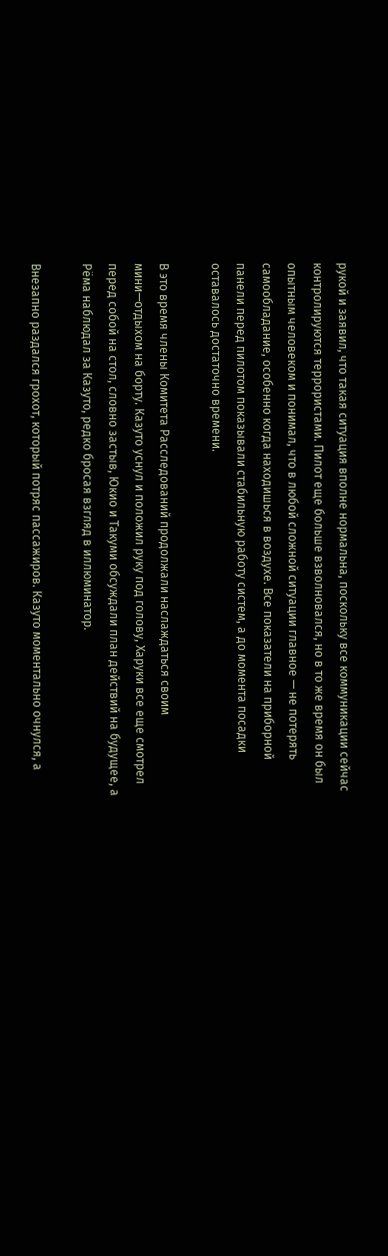рукой и заявил, что такая ситуация вполне нормальна, поскольку все коммуникации сейчас контролируются террористами. Пилот еще больше взволновался, но в то же время он был опытным человеком и понимал, что в любой сложной ситуации главное — не потерять самообладание, особенно когда находишься в воздухе. Все показатели на приборной панели перед пилотом показывали стабильную работу систем, а до момента посадки оставалось достаточно времени.

В это время члены Комитета Расследований продолжали наслаждаться своим мини—отдыхом на борту. Казуто уснул и положил руку под голову, Харуки все еще смотрел перед собой на стол, словно застыв, Юкио и Такуми обсуждали план действий на будущее, а Рёма наблюдал за Казуто, редко бросая взгляд в иллюминатор.

Внезапно раздался грохот, который потряс пассажиров. Казуто моментально очнулся, а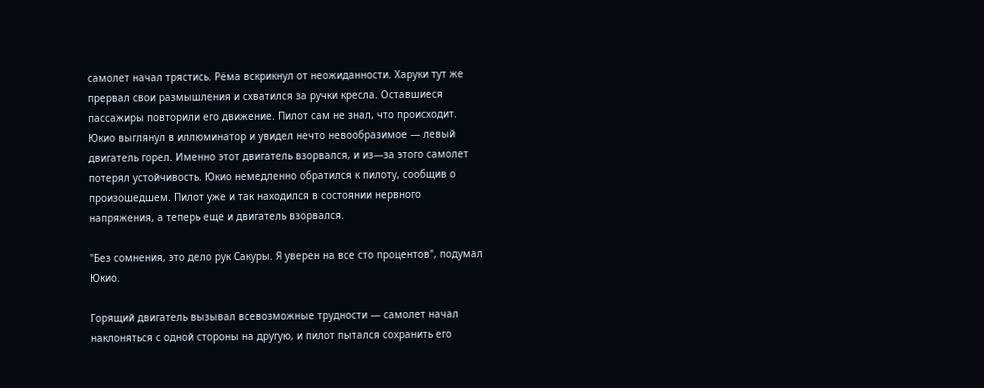самолет начал трястись. Рёма вскрикнул от неожиданности. Харуки тут же прервал свои размышления и схватился за ручки кресла. Оставшиеся пассажиры повторили его движение. Пилот сам не знал, что происходит. Юкио выглянул в иллюминатор и увидел нечто невообразимое — левый двигатель горел. Именно этот двигатель взорвался, и из—за этого самолет потерял устойчивость. Юкио немедленно обратился к пилоту, сообщив о произошедшем. Пилот уже и так находился в состоянии нервного напряжения, а теперь еще и двигатель взорвался.

"Без сомнения, это дело рук Сакуры. Я уверен на все сто процентов", подумал Юкио.

Горящий двигатель вызывал всевозможные трудности — самолет начал наклоняться с одной стороны на другую, и пилот пытался сохранить его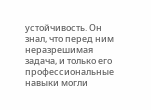устойчивость. Он знал, что перед ним неразрешимая задача, и только его профессиональные навыки могли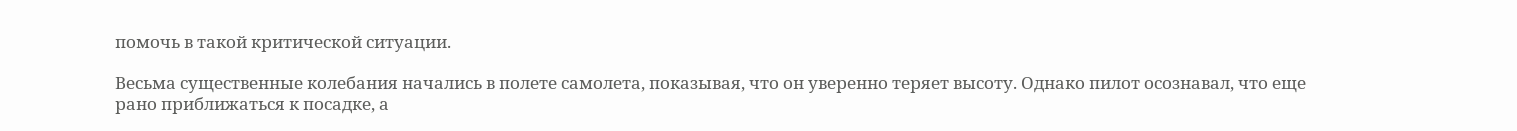помочь в такой критической ситуации.

Весьма существенные колебания начались в полете самолета, показывая, что он уверенно теряет высоту. Однако пилот осознавал, что еще рано приближаться к посадке, а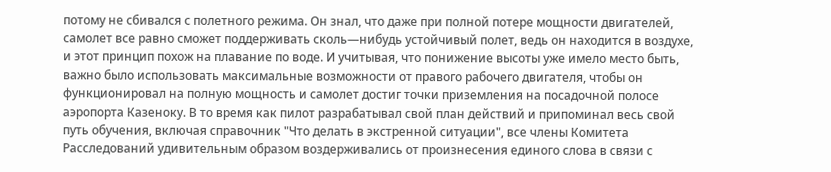потому не сбивался с полетного режима. Он знал, что даже при полной потере мощности двигателей, самолет все равно сможет поддерживать сколь—нибудь устойчивый полет, ведь он находится в воздухе, и этот принцип похож на плавание по воде. И учитывая, что понижение высоты уже имело место быть, важно было использовать максимальные возможности от правого рабочего двигателя, чтобы он функционировал на полную мощность и самолет достиг точки приземления на посадочной полосе аэропорта Казеноку. В то время как пилот разрабатывал свой план действий и припоминал весь свой путь обучения, включая справочник "Что делать в экстренной ситуации", все члены Комитета Расследований удивительным образом воздерживались от произнесения единого слова в связи с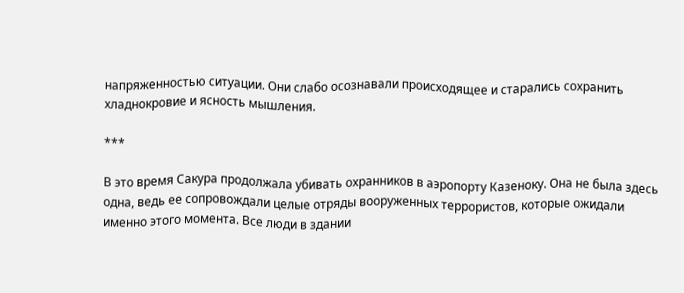напряженностью ситуации. Они слабо осознавали происходящее и старались сохранить хладнокровие и ясность мышления.

***

В это время Сакура продолжала убивать охранников в аэропорту Казеноку. Она не была здесь одна, ведь ее сопровождали целые отряды вооруженных террористов, которые ожидали именно этого момента. Все люди в здании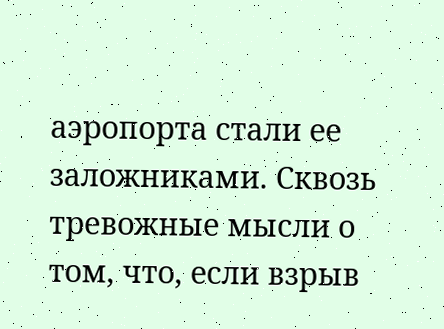аэропорта стали ее заложниками. Сквозь тревожные мысли о том, что, если взрыв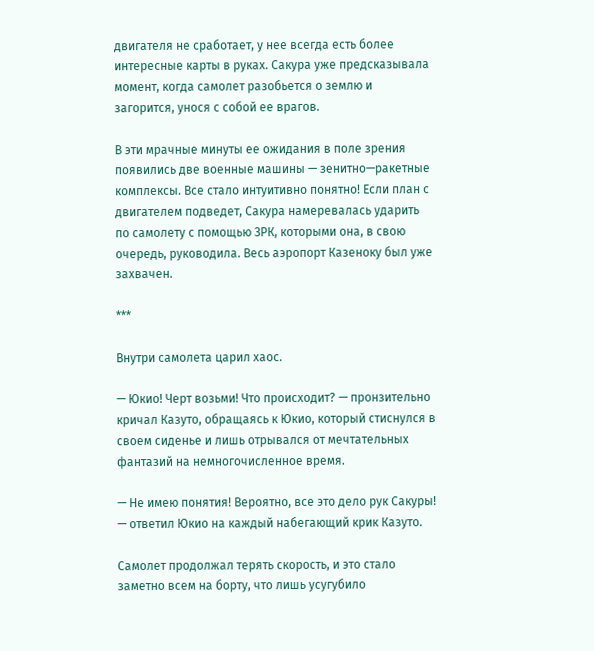двигателя не сработает, у нее всегда есть более интересные карты в руках. Сакура уже предсказывала момент, когда самолет разобьется о землю и загорится, унося с собой ее врагов.

В эти мрачные минуты ее ожидания в поле зрения появились две военные машины — зенитно—ракетные комплексы. Все стало интуитивно понятно! Если план с двигателем подведет, Сакура намеревалась ударить по самолету с помощью ЗРК, которыми она, в свою очередь, руководила. Весь аэропорт Казеноку был уже захвачен.

***

Внутри самолета царил хаос.

— Юкио! Черт возьми! Что происходит? — пронзительно кричал Казуто, обращаясь к Юкио, который стиснулся в своем сиденье и лишь отрывался от мечтательных фантазий на немногочисленное время.

— Не имею понятия! Вероятно, все это дело рук Сакуры! — ответил Юкио на каждый набегающий крик Казуто.

Самолет продолжал терять скорость, и это стало заметно всем на борту, что лишь усугубило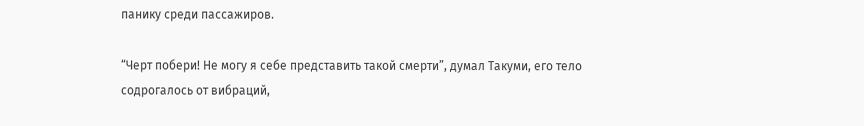панику среди пассажиров.

“Черт побери! Не могу я себе представить такой смерти”, думал Такуми, его тело содрогалось от вибраций,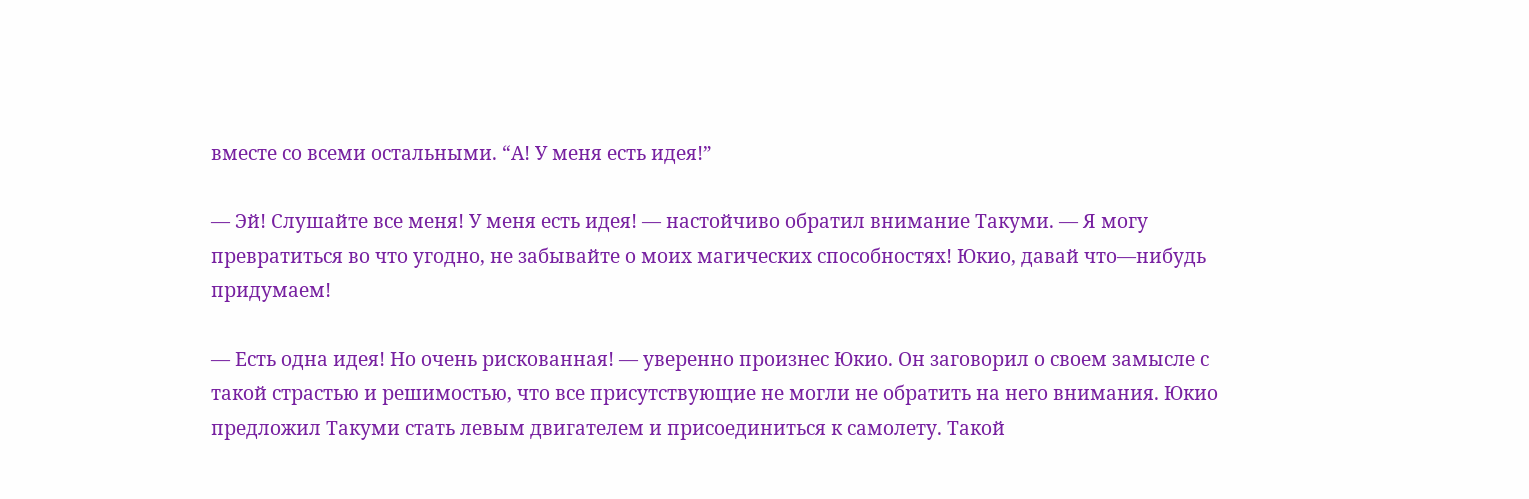вместе со всеми остальными. “А! У меня есть идея!”

— Эй! Слушайте все меня! У меня есть идея! — настойчиво обратил внимание Такуми. — Я могу превратиться во что угодно, не забывайте о моих магических способностях! Юкио, давай что—нибудь придумаем!

— Есть одна идея! Но очень рискованная! — уверенно произнес Юкио. Он заговорил о своем замысле с такой страстью и решимостью, что все присутствующие не могли не обратить на него внимания. Юкио предложил Такуми стать левым двигателем и присоединиться к самолету. Такой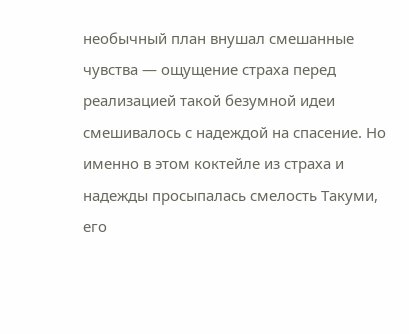необычный план внушал смешанные чувства — ощущение страха перед реализацией такой безумной идеи смешивалось с надеждой на спасение. Но именно в этом коктейле из страха и надежды просыпалась смелость Такуми, его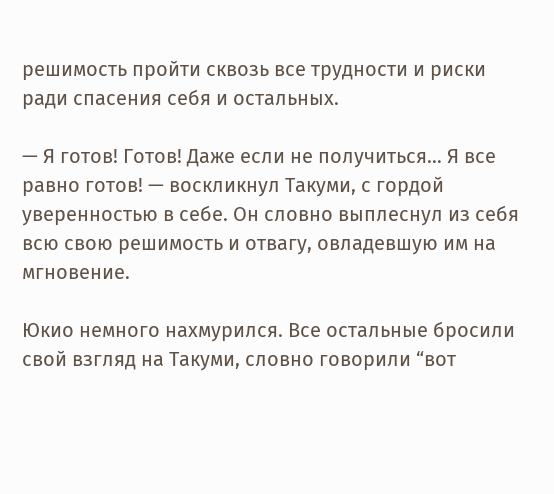решимость пройти сквозь все трудности и риски ради спасения себя и остальных.

— Я готов! Готов! Даже если не получиться… Я все равно готов! — воскликнул Такуми, с гордой уверенностью в себе. Он словно выплеснул из себя всю свою решимость и отвагу, овладевшую им на мгновение.

Юкио немного нахмурился. Все остальные бросили свой взгляд на Такуми, словно говорили “вот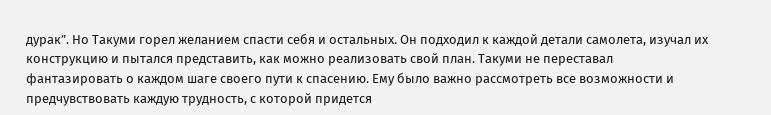дурак”. Но Такуми горел желанием спасти себя и остальных. Он подходил к каждой детали самолета, изучал их конструкцию и пытался представить, как можно реализовать свой план. Такуми не переставал фантазировать о каждом шаге своего пути к спасению. Ему было важно рассмотреть все возможности и предчувствовать каждую трудность, с которой придется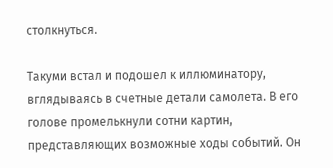столкнуться.

Такуми встал и подошел к иллюминатору, вглядываясь в счетные детали самолета. В его голове промелькнули сотни картин, представляющих возможные ходы событий. Он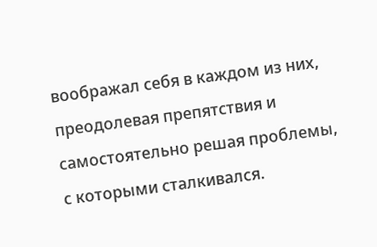воображал себя в каждом из них, преодолевая препятствия и самостоятельно решая проблемы, с которыми сталкивался.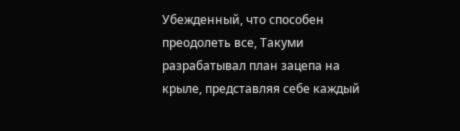Убежденный, что способен преодолеть все, Такуми разрабатывал план зацепа на крыле, представляя себе каждый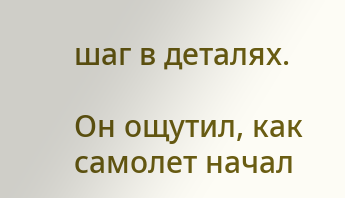шаг в деталях.

Он ощутил, как самолет начал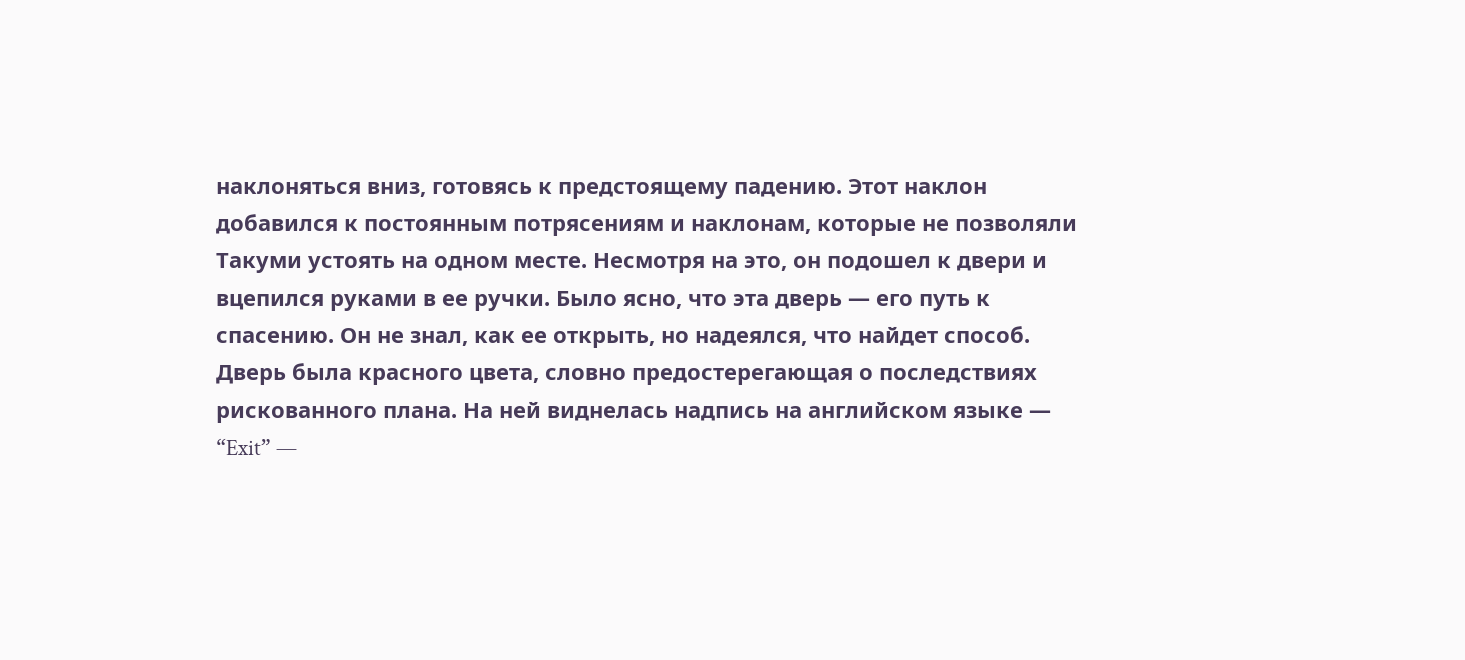наклоняться вниз, готовясь к предстоящему падению. Этот наклон добавился к постоянным потрясениям и наклонам, которые не позволяли Такуми устоять на одном месте. Несмотря на это, он подошел к двери и вцепился руками в ее ручки. Было ясно, что эта дверь — его путь к спасению. Он не знал, как ее открыть, но надеялся, что найдет способ. Дверь была красного цвета, словно предостерегающая о последствиях рискованного плана. На ней виднелась надпись на английском языке — “Exit” —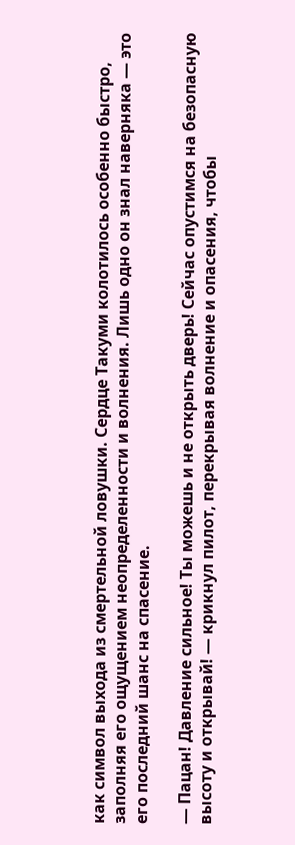как символ выхода из смертельной ловушки. Сердце Такуми колотилось особенно быстро, заполняя его ощущением неопределенности и волнения. Лишь одно он знал наверняка — это его последний шанс на спасение.

— Пацан! Давление сильное! Ты можешь и не открыть дверь! Сейчас опустимся на безопасную высоту и открывай! — крикнул пилот, перекрывая волнение и опасения, чтобы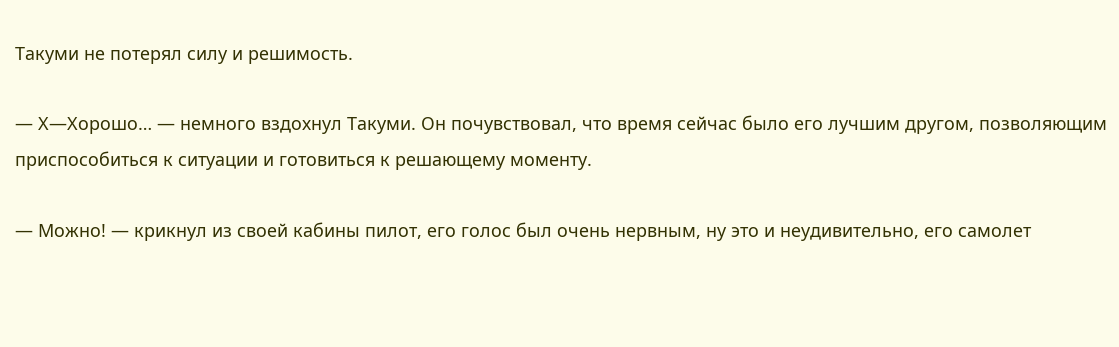Такуми не потерял силу и решимость.

— Х—Хорошо… — немного вздохнул Такуми. Он почувствовал, что время сейчас было его лучшим другом, позволяющим приспособиться к ситуации и готовиться к решающему моменту.

— Можно! — крикнул из своей кабины пилот, его голос был очень нервным, ну это и неудивительно, его самолет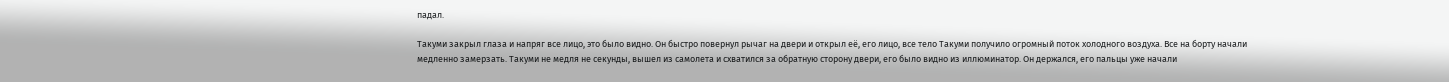падал.

Такуми закрыл глаза и напряг все лицо, это было видно. Он быстро повернул рычаг на двери и открыл её, его лицо, все тело Такуми получило огромный поток холодного воздуха. Все на борту начали медленно замерзать. Такуми не медля не секунды, вышел из самолета и схватился за обратную сторону двери, его было видно из иллюминатор. Он держался, его пальцы уже начали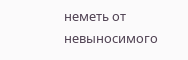неметь от невыносимого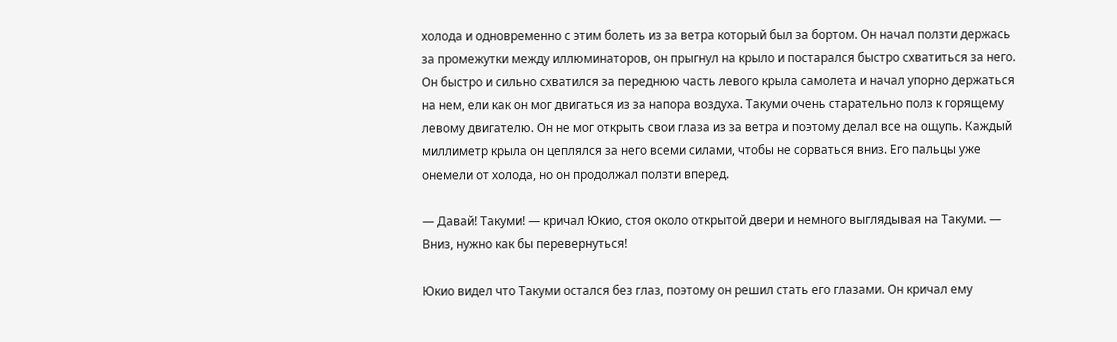холода и одновременно с этим болеть из за ветра который был за бортом. Он начал ползти держась за промежутки между иллюминаторов, он прыгнул на крыло и постарался быстро схватиться за него. Он быстро и сильно схватился за переднюю часть левого крыла самолета и начал упорно держаться на нем, ели как он мог двигаться из за напора воздуха. Такуми очень старательно полз к горящему левому двигателю. Он не мог открыть свои глаза из за ветра и поэтому делал все на ощупь. Каждый миллиметр крыла он цеплялся за него всеми силами, чтобы не сорваться вниз. Его пальцы уже онемели от холода, но он продолжал ползти вперед.

— Давай! Такуми! — кричал Юкио, стоя около открытой двери и немного выглядывая на Такуми. — Вниз, нужно как бы перевернуться!

Юкио видел что Такуми остался без глаз, поэтому он решил стать его глазами. Он кричал ему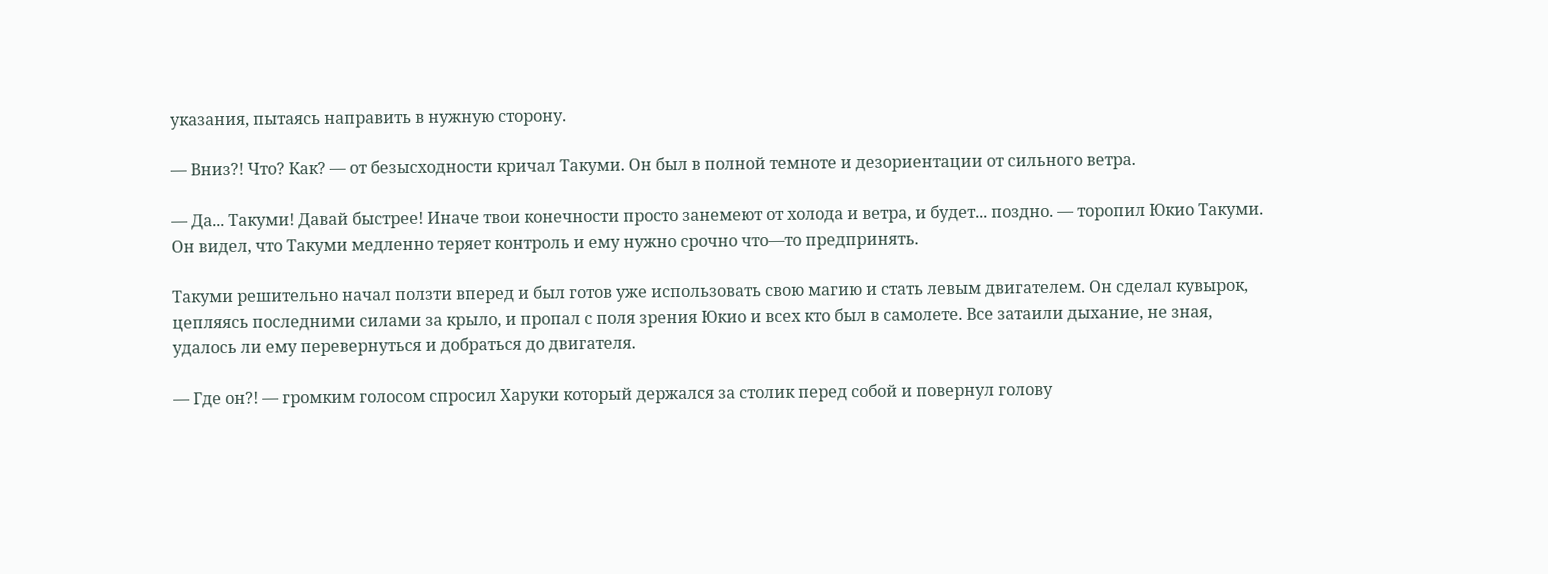указания, пытаясь направить в нужную сторону.

— Вниз?! Что? Как? — от безысходности кричал Такуми. Он был в полной темноте и дезориентации от сильного ветра.

— Да... Такуми! Давай быстрее! Иначе твои конечности просто занемеют от холода и ветра, и будет... поздно. — торопил Юкио Такуми. Он видел, что Такуми медленно теряет контроль и ему нужно срочно что—то предпринять.

Такуми решительно начал ползти вперед и был готов уже использовать свою магию и стать левым двигателем. Он сделал кувырок, цепляясь последними силами за крыло, и пропал с поля зрения Юкио и всех кто был в самолете. Все затаили дыхание, не зная, удалось ли ему перевернуться и добраться до двигателя.

— Где он?! — громким голосом спросил Харуки который держался за столик перед собой и повернул голову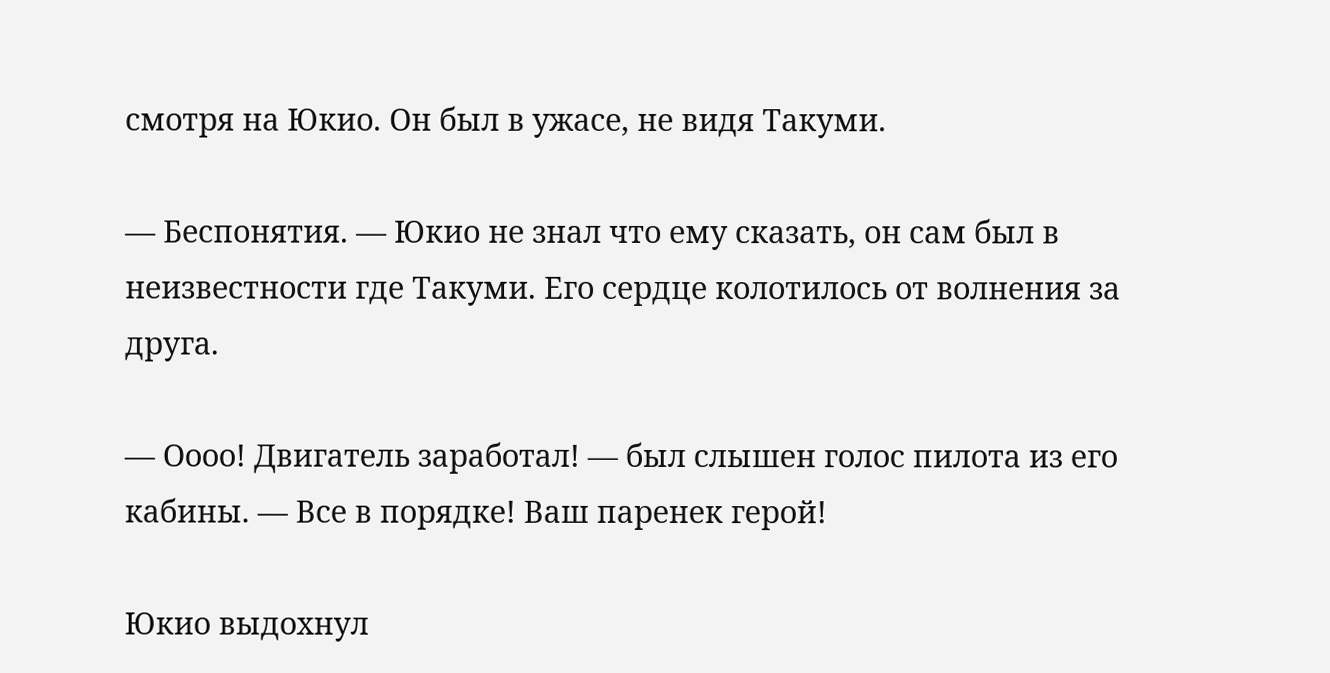смотря на Юкио. Он был в ужасе, не видя Такуми.

— Беспонятия. — Юкио не знал что ему сказать, он сам был в неизвестности где Такуми. Его сердце колотилось от волнения за друга.

— Оооо! Двигатель заработал! — был слышен голос пилота из его кабины. — Все в порядке! Ваш паренек герой!

Юкио выдохнул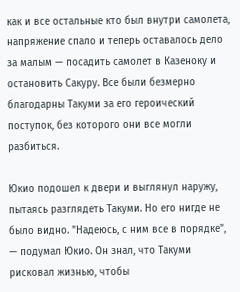как и все остальные кто был внутри самолета, напряжение спало и теперь оставалось дело за малым — посадить самолет в Казеноку и остановить Сакуру. Все были безмерно благодарны Такуми за его героический поступок, без которого они все могли разбиться.

Юкио подошел к двери и выглянул наружу, пытаясь разглядеть Такуми. Но его нигде не было видно. "Надеюсь, с ним все в порядке", — подумал Юкио. Он знал, что Такуми рисковал жизнью, чтобы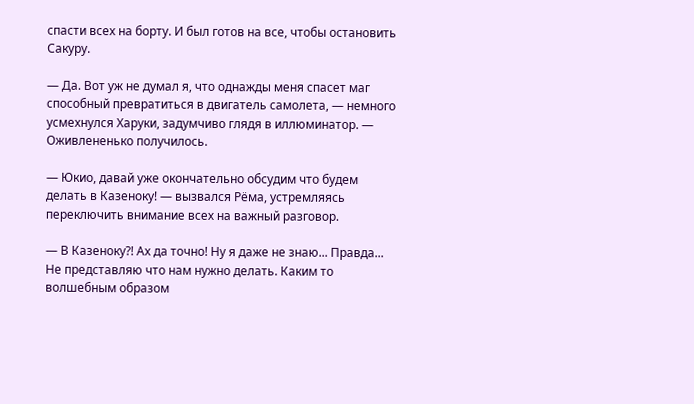спасти всех на борту. И был готов на все, чтобы остановить Сакуру.

— Да. Вот уж не думал я, что однажды меня спасет маг способный превратиться в двигатель самолета, — немного усмехнулся Харуки, задумчиво глядя в иллюминатор. — Оживлененько получилось.

— Юкио, давай уже окончательно обсудим что будем делать в Казеноку! — вызвался Рёма, устремляясь переключить внимание всех на важный разговор.

— В Казеноку?! Ах да точно! Ну я даже не знаю... Правда... Не представляю что нам нужно делать. Каким то волшебным образом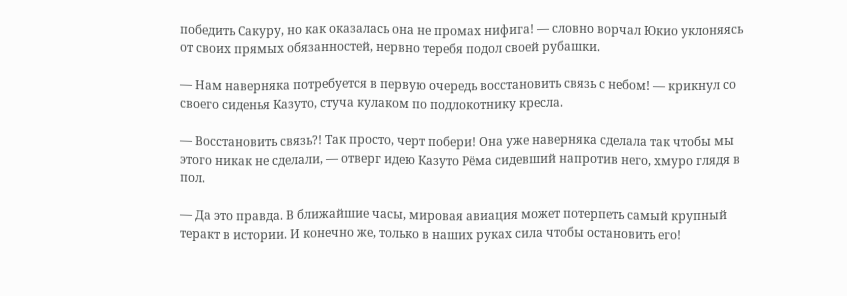победить Сакуру, но как оказалась она не промах нифига! — словно ворчал Юкио уклоняясь от своих прямых обязанностей, нервно теребя подол своей рубашки.

— Нам наверняка потребуется в первую очередь восстановить связь с небом! — крикнул со своего сиденья Казуто, стуча кулаком по подлокотнику кресла.

— Восстановить связь?! Так просто, черт побери! Она уже наверняка сделала так чтобы мы этого никак не сделали, — отверг идею Казуто Рёма сидевший напротив него, хмуро глядя в пол.

— Да это правда. В ближайшие часы, мировая авиация может потерпеть самый крупный теракт в истории. И конечно же, только в наших руках сила чтобы остановить его!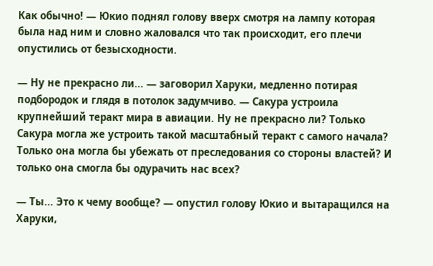Как обычно! — Юкио поднял голову вверх смотря на лампу которая была над ним и словно жаловался что так происходит, его плечи опустились от безысходности.

— Ну не прекрасно ли... — заговорил Харуки, медленно потирая подбородок и глядя в потолок задумчиво. — Сакура устроила крупнейший теракт мира в авиации. Ну не прекрасно ли? Только Сакура могла же устроить такой масштабный теракт с самого начала? Только она могла бы убежать от преследования со стороны властей? И только она смогла бы одурачить нас всех?

— Ты... Это к чему вообще? — опустил голову Юкио и вытаращился на Харуки,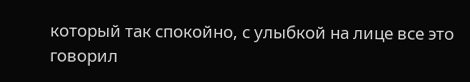который так спокойно, с улыбкой на лице все это говорил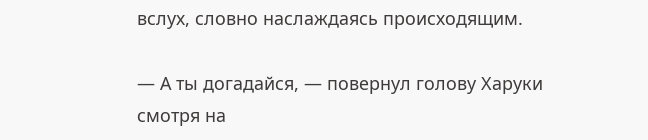вслух, словно наслаждаясь происходящим.

— А ты догадайся, — повернул голову Харуки смотря на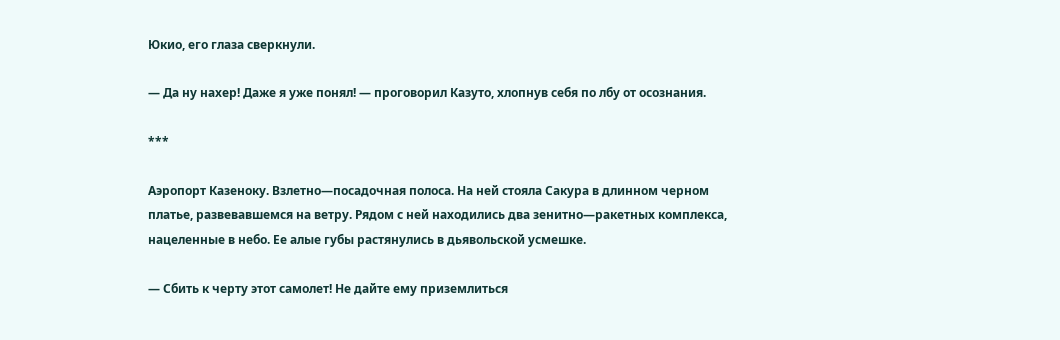Юкио, его глаза сверкнули.

— Да ну нахер! Даже я уже понял! — проговорил Казуто, хлопнув себя по лбу от осознания.

***

Аэропорт Казеноку. Взлетно—посадочная полоса. На ней стояла Сакура в длинном черном платье, развевавшемся на ветру. Рядом с ней находились два зенитно—ракетных комплекса, нацеленные в небо. Ее алые губы растянулись в дьявольской усмешке.

— Сбить к черту этот самолет! Не дайте ему приземлиться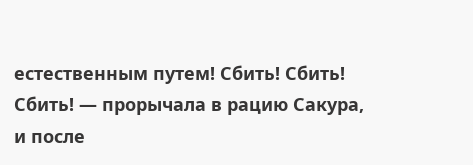естественным путем! Сбить! Сбить! Сбить! — прорычала в рацию Сакура, и после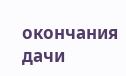окончания дачи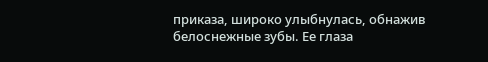приказа, широко улыбнулась, обнажив белоснежные зубы. Ее глаза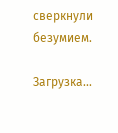сверкнули безумием.

Загрузка...